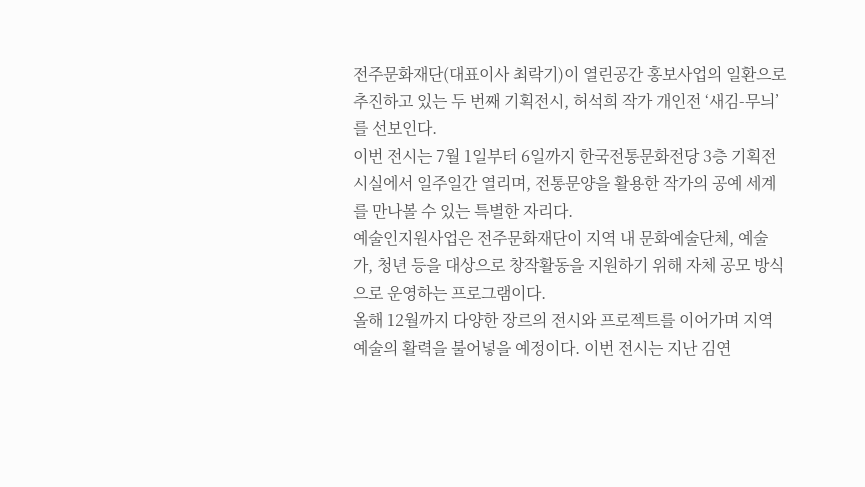전주문화재단(대표이사 최락기)이 열린공간 홍보사업의 일환으로 추진하고 있는 두 번째 기획전시, 허석희 작가 개인전 ‘새김-무늬’를 선보인다.
이번 전시는 7월 1일부터 6일까지 한국전통문화전당 3층 기획전시실에서 일주일간 열리며, 전통문양을 활용한 작가의 공예 세계를 만나볼 수 있는 특별한 자리다.
예술인지원사업은 전주문화재단이 지역 내 문화예술단체, 예술가, 청년 등을 대상으로 창작활동을 지원하기 위해 자체 공모 방식으로 운영하는 프로그램이다.
올해 12월까지 다양한 장르의 전시와 프로젝트를 이어가며 지역예술의 활력을 불어넣을 예정이다. 이번 전시는 지난 김연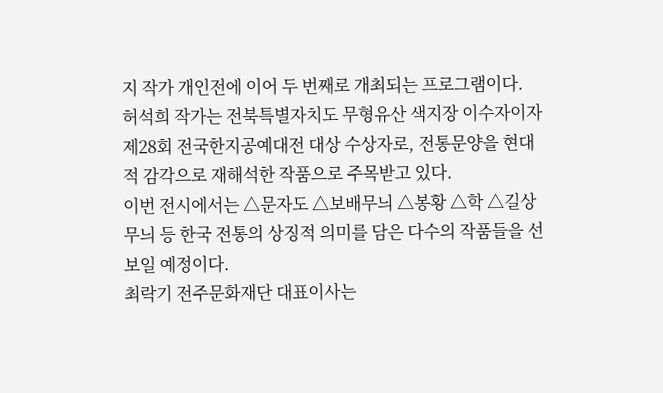지 작가 개인전에 이어 두 번째로 개최되는 프로그램이다.
허석희 작가는 전북특별자치도 무형유산 색지장 이수자이자 제28회 전국한지공예대전 대상 수상자로, 전통문양을 현대적 감각으로 재해석한 작품으로 주목받고 있다.
이번 전시에서는 △문자도 △보배무늬 △봉황 △학 △길상무늬 등 한국 전통의 상징적 의미를 담은 다수의 작품들을 선보일 예정이다.
최락기 전주문화재단 대표이사는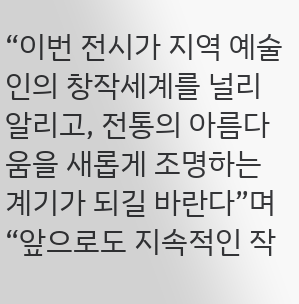“이번 전시가 지역 예술인의 창작세계를 널리 알리고, 전통의 아름다움을 새롭게 조명하는 계기가 되길 바란다”며 “앞으로도 지속적인 작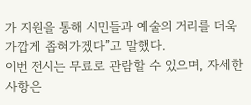가 지원을 통해 시민들과 예술의 거리를 더욱 가깝게 좁혀가겠다”고 말했다.
이번 전시는 무료로 관람할 수 있으며, 자세한 사항은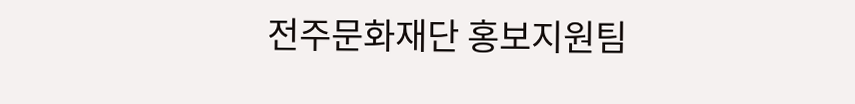전주문화재단 홍보지원팀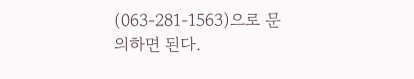(063-281-1563)으로 문의하면 된다.